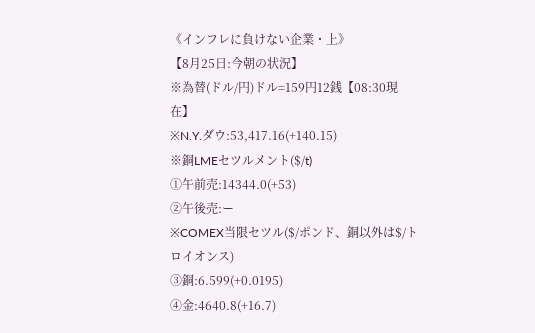《インフレに負けない企業・上》
【8月25日:今朝の状況】
※為替(ドル/円)ドル=159円12銭【08:30現在】
※N.Y.ダウ:53,417.16(+140.15)
※銅LMEセツルメント($/t)
①午前売:14344.0(+53)
②午後売:ー
※COMEX当限セツル($/ポンド、銅以外は$/トロイオンス)
③銅:6.599(+0.0195)
④金:4640.8(+16.7)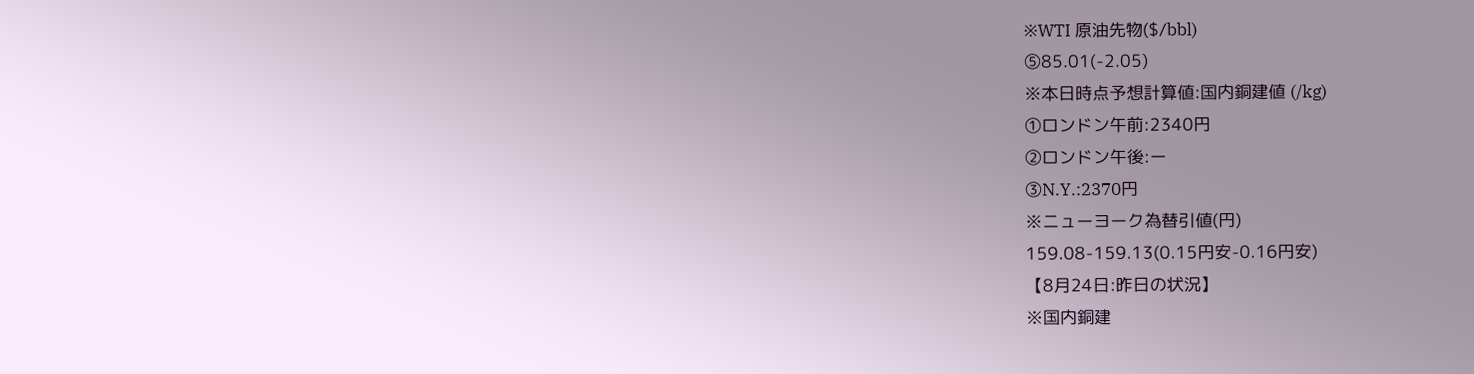※WTI 原油先物($/bbl)
⑤85.01(-2.05)
※本日時点予想計算値:国内銅建値 (/kg)
①ロンドン午前:2340円
②ロンドン午後:ー
③N.Y.:2370円
※ニューヨーク為替引値(円)
159.08-159.13(0.15円安-0.16円安)
【8月24日:昨日の状況】
※国内銅建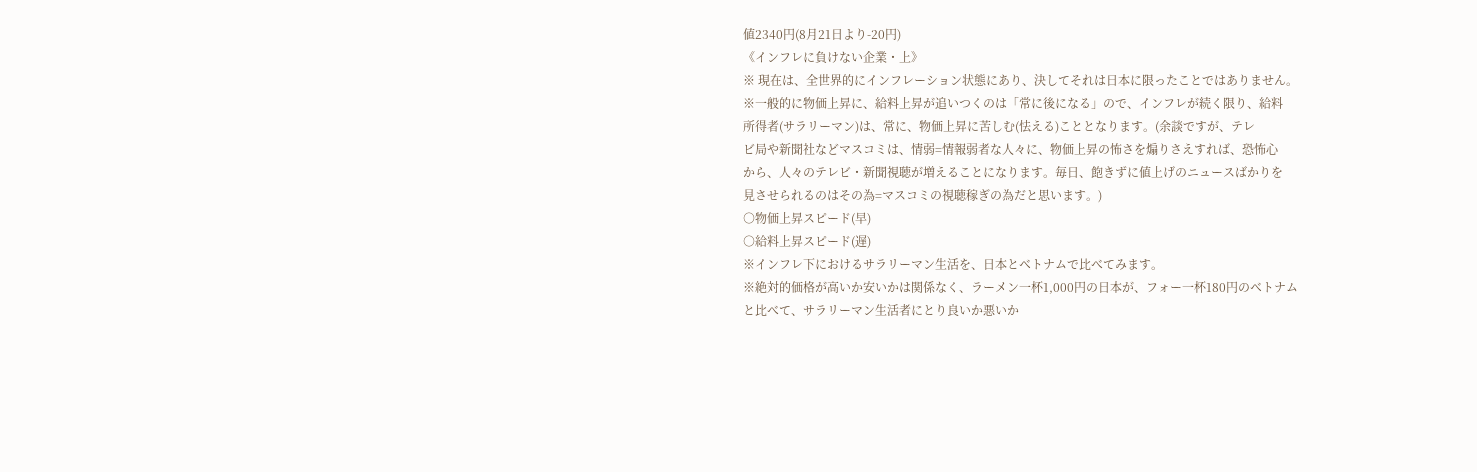値2340円(8月21日より-20円)
《インフレに負けない企業・上》
※ 現在は、全世界的にインフレーション状態にあり、決してそれは日本に限ったことではありません。
※一般的に物価上昇に、給料上昇が追いつくのは「常に後になる」ので、インフレが続く限り、給料
所得者(サラリーマン)は、常に、物価上昇に苦しむ(怯える)こととなります。(余談ですが、テレ
ビ局や新聞社などマスコミは、情弱=情報弱者な人々に、物価上昇の怖さを煽りさえすれば、恐怖心
から、人々のテレビ・新聞視聴が増えることになります。毎日、飽きずに値上げのニュースばかりを
見させられるのはその為=マスコミの視聴稼ぎの為だと思います。)
○物価上昇スピード(早)
○給料上昇スピード(遅)
※インフレ下におけるサラリーマン生活を、日本とベトナムで比べてみます。
※絶対的価格が高いか安いかは関係なく、ラーメン一杯1,000円の日本が、フォー一杯180円のベトナム
と比べて、サラリーマン生活者にとり良いか悪いか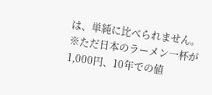は、単純に比べられません。
※ただ日本のラーメン一杯が1,000円、10年での値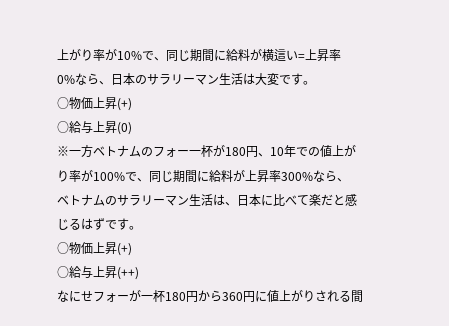上がり率が10%で、同じ期間に給料が横這い=上昇率
0%なら、日本のサラリーマン生活は大変です。
○物価上昇(+)
○給与上昇(0)
※一方ベトナムのフォー一杯が180円、10年での値上がり率が100%で、同じ期間に給料が上昇率300%なら、
ベトナムのサラリーマン生活は、日本に比べて楽だと感じるはずです。
○物価上昇(+)
○給与上昇(++)
なにせフォーが一杯180円から360円に値上がりされる間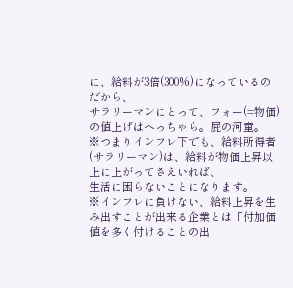に、給料が3倍(300%)になっているのだから、
サラリーマンにとって、フォー(=物価)の値上げはへっちゃら。屁の河童。
※つまりインフレ下でも、給料所得者(サラリーマン)は、給料が物価上昇以上に上がってさえいれば、
生活に困らないことになります。
※インフレに負けない、給料上昇を生み出すことが出来る企業とは「付加価値を多く付けることの出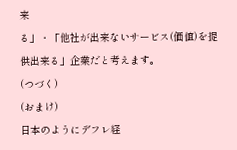来
る」・「他社が出来ないサービス(価値)を提供出来る」企業だと考えます。
(つづく)
(おまけ)
日本のようにデフレ経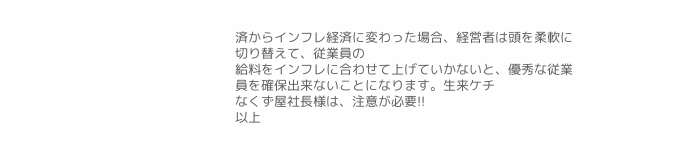済からインフレ経済に変わった場合、経営者は頭を柔軟に切り替えて、従業員の
給料をインフレに合わせて上げていかないと、優秀な従業員を確保出来ないことになります。生来ケチ
なくず屋社長様は、注意が必要!!
以上